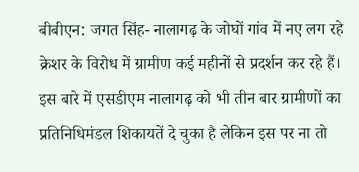बीबीएन: जगत सिंह- नालागढ़ के जोघों गांव में नए लग रहे क्रेशर के विरोध में ग्रामीण कई महीनों से प्रदर्शन कर रहे हैं। इस बारे में एसडीएम नालागढ़ को भी तीन बार ग्रामीणों का प्रतिनिधिमंडल शिकायतें दे चुका है लेकिन इस पर ना तो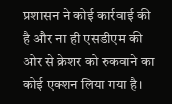प्रशासन ने कोई कार्रवाई की है और ना ही एसडीएम की ओर से क्रेशर को रुकवाने का कोई एक्शन लिया गया है।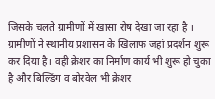जिसके चलते ग्रामीणों में खासा रोष देखा जा रहा है ।
ग्रामीणों ने स्थानीय प्रशासन के खिलाफ जहां प्रदर्शन शुरू कर दिया है। वही क्रेशर का निर्माण कार्य भी शुरू हो चुका है और बिल्डिंग व बोरवेल भी क्रेशर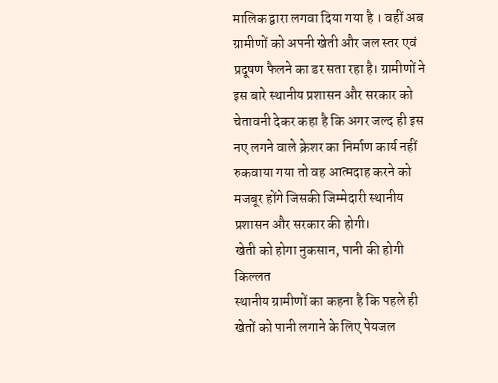मालिक द्वारा लगवा दिया गया है । वहीं अब ग्रामीणों को अपनी खेती और जल स्तर एवं प्रदूषण फैलने का डर सता रहा है। ग्रामीणों ने इस बारे स्थानीय प्रशासन और सरकार को चेतावनी देकर कहा है कि अगर जल्द ही इस नए लगने वाले क्रेशर का निर्माण कार्य नहीं रुकवाया गया तो वह आत्मदाह करने को मजबूर होंगे जिसकी जिम्मेदारी स्थानीय प्रशासन और सरकार की होगी।
खेती को होगा नुकसान, पानी की होगी किल्लत
स्थानीय ग्रामीणों का कहना है कि पहले ही खेतों को पानी लगाने के लिए पेयजल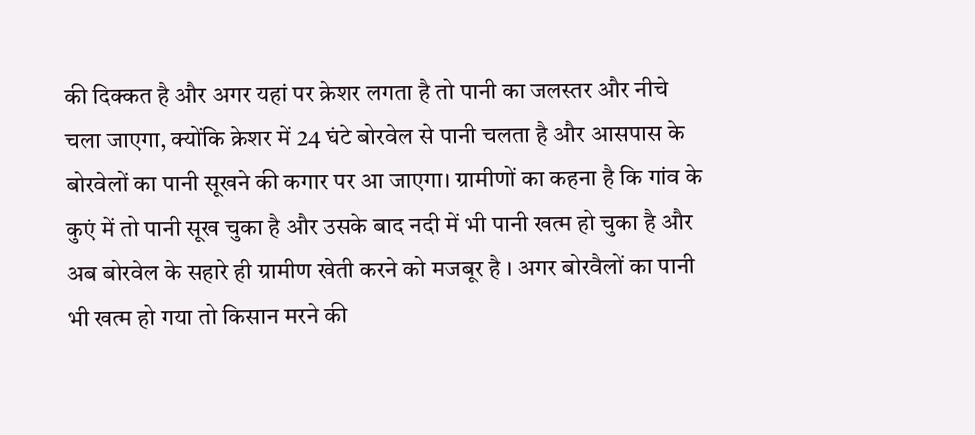की दिक्कत है और अगर यहां पर क्रेशर लगता है तो पानी का जलस्तर और नीचे चला जाएगा, क्योंकि क्रेशर में 24 घंटे बोरवेल से पानी चलता है और आसपास के बोरवेलों का पानी सूखने की कगार पर आ जाएगा। ग्रामीणों का कहना है कि गांव के कुएं में तो पानी सूख चुका है और उसके बाद नदी में भी पानी खत्म हो चुका है और अब बोरवेल के सहारे ही ग्रामीण खेती करने को मजबूर है । अगर बोरवैलों का पानी भी खत्म हो गया तो किसान मरने की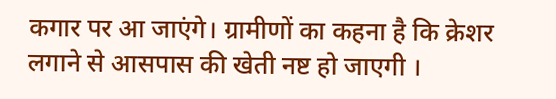कगार पर आ जाएंगे। ग्रामीणों का कहना है कि क्रेशर लगाने से आसपास की खेती नष्ट हो जाएगी ।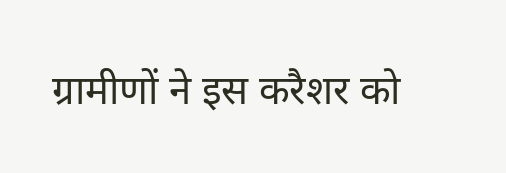ग्रामीणों ने इस करैशर को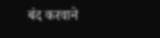बंद करवाने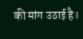की मांग उठाई है।